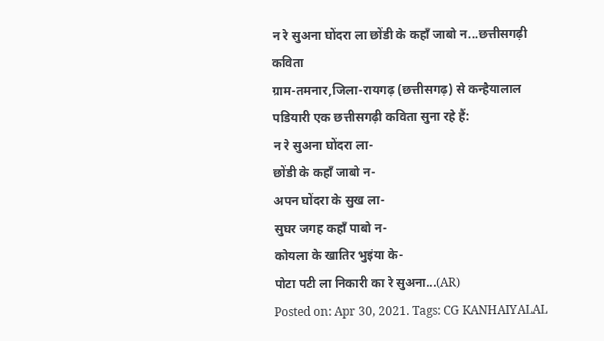न रे सुअना घोंदरा ला छोंडी के कहाँ जाबो न...छत्तीसगढ़ी कविता
ग्राम-तमनार,जिला-रायगढ़ (छत्तीसगढ़) से कन्हैयालाल पडियारी एक छत्तीसगढ़ी कविता सुना रहे हैं:
न रे सुअना घोंदरा ला-
छोंडी के कहाँ जाबो न-
अपन घोंदरा के सुख ला-
सुघर जगह कहाँ पाबो न-
कोयला के खातिर भुइंया के-
पोटा पटी ला निकारी का रे सुअना...(AR)
Posted on: Apr 30, 2021. Tags: CG KANHAIYALAL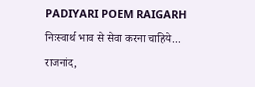PADIYARI POEM RAIGARH
निःस्वार्थ भाव से सेवा करना चाहिये...
राजनांद,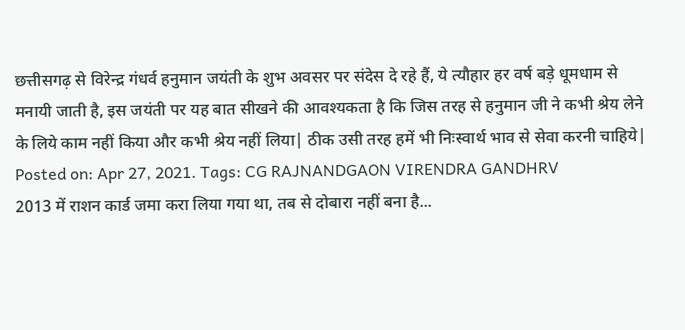छत्तीसगढ़ से विरेन्द्र गंधर्व हनुमान जयंती के शुभ अवसर पर संदेस दे रहे हैं, ये त्यौहार हर वर्ष बड़े धूमधाम से मनायी जाती है, इस जयंती पर यह बात सीखने की आवश्यकता है कि जिस तरह से हनुमान जी ने कभी श्रेय लेने के लिये काम नहीं किया और कभी श्रेय नहीं लिया| ठीक उसी तरह हमें भी निःस्वार्थ भाव से सेवा करनी चाहिये|
Posted on: Apr 27, 2021. Tags: CG RAJNANDGAON VIRENDRA GANDHRV
2013 में राशन कार्ड जमा करा लिया गया था, तब से दोबारा नहीं बना है...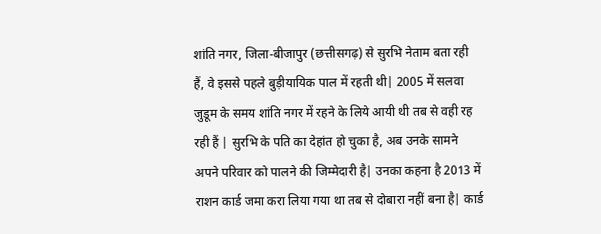शांति नगर, जिला-बीजापुर (छत्तीसगढ़) से सुरभि नेताम बता रही हैं, वे इससे पहले बुड़ीयायिक पाल में रहती थी| 2005 में सलवा जुडूम के समय शांति नगर में रहने के लिये आयी थी तब से वही रह रही हैं | सुरभि के पति का देहांत हो चुका है, अब उनके सामने अपने परिवार को पालने की जिम्मेदारी है| उनका कहना है 2013 में राशन कार्ड जमा करा लिया गया था तब से दोबारा नहीं बना है| कार्ड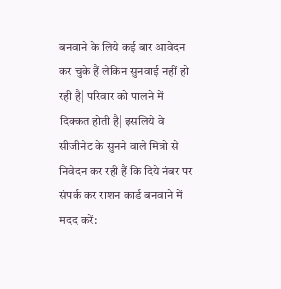बनवाने के लिये कई बार आवेदन कर चुके हैं लेकिन सुनवाई नहीं हो रही है| परिवार को पालने में दिक्कत होती है| इसलिये वे सीजीनेट के सुनने वाले मित्रो से निवेदन कर रही हैं कि दिये नंबर पर संपर्क कर राशन कार्ड बनवाने में मदद करें: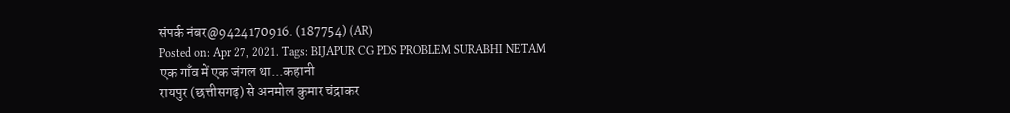संपर्क नंबर@9424170916. (187754) (AR)
Posted on: Apr 27, 2021. Tags: BIJAPUR CG PDS PROBLEM SURABHI NETAM
एक गाँव में एक जंगल था...कहानी
रायपुर (छत्तीसगढ़) से अनमोल कुमार चंद्राकर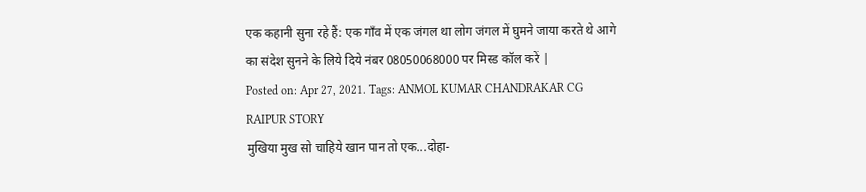एक कहानी सुना रहे हैं: एक गाँव में एक जंगल था लोग जंगल में घुमने जाया करते थे आगे का संदेश सुनने के लिये दिये नंबर 08050068000 पर मिस्ड कॉल करें |
Posted on: Apr 27, 2021. Tags: ANMOL KUMAR CHANDRAKAR CG RAIPUR STORY
मुखिया मुख सो चाहिये खान पान तो एक...दोहा-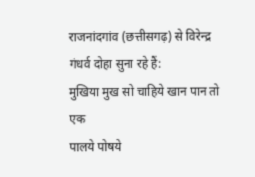राजनांदगांव (छत्तीसगढ़) से विरेन्द्र गंधर्व दोहा सुना रहे हैं:
मुखिया मुख सो चाहिये खान पान तो एक
पालये पोषये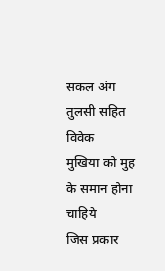सकल अंग तुलसी सहित विवेक
मुखिया को मुह के समान होना चाहिये
जिस प्रकार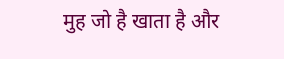मुह जो है खाता है और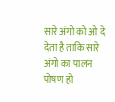सारे अंगो को ओ दे देता है ताकि सारे अंगो का पालन पोषण हो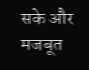सके और मजबूत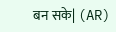बन सके| (AR)